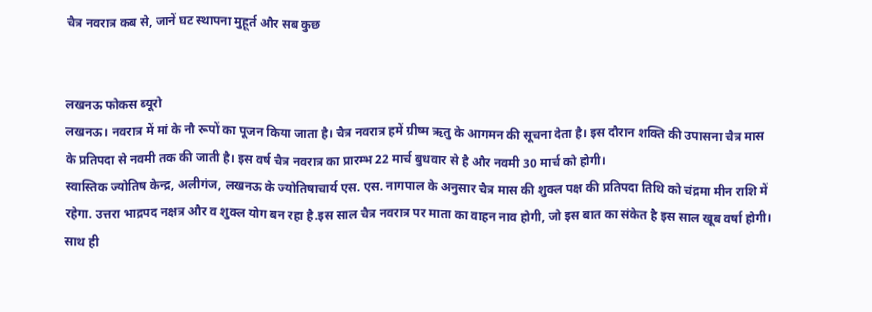चैत्र नवरात्र कब से, जानें घट स्थापना मुहूर्त और सब कुछ


लखनऊ फोकस ब्यूरो
लखनऊ। नवरात्र में मां के नौ रूपों का पूजन किया जाता है। चैत्र नवरात्र हमें ग्रीष्म ऋतु के आगमन की सूचना देता है। इस दौरान शक्ति की उपासना चैत्र मास के प्रतिपदा से नवमी तक की जाती है। इस वर्ष चैत्र नवरात्र का प्रारम्भ 22 मार्च बुधवार से है और नवमी 30 मार्च को होगी।
स्वास्तिक ज्योतिष केन्द्र, अलीगंज, लखनऊ के ज्योतिषाचार्य एस. एस. नागपाल के अनुसार चैत्र मास की शुक्ल पक्ष की प्रतिपदा तिथि को चंद्रमा मीन राशि में रहेगा. उत्तरा भाद्रपद नक्षत्र और व शुक्ल योग बन रहा है.इस साल चैत्र नवरात्र पर माता का वाहन नाव होगी, जो इस बात का संकेत है इस साल खूब वर्षा होगी। साथ ही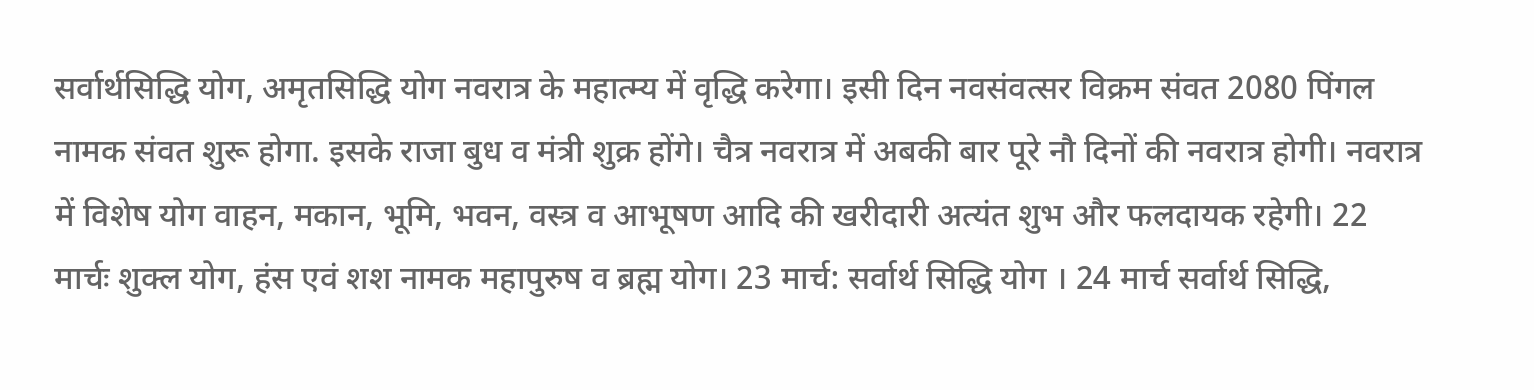सर्वार्थसिद्धि योग, अमृतसिद्धि योग नवरात्र के महात्म्य में वृद्धि करेगा। इसी दिन नवसंवत्सर विक्रम संवत 2080 पिंगल नामक संवत शुरू होगा. इसके राजा बुध व मंत्री शुक्र होंगे। चैत्र नवरात्र में अबकी बार पूरे नौ दिनों की नवरात्र होगी। नवरात्र में विशेष योग वाहन, मकान, भूमि, भवन, वस्त्र व आभूषण आदि की खरीदारी अत्यंत शुभ और फलदायक रहेगी। 22 मार्चः शुक्ल योग, हंस एवं शश नामक महापुरुष व ब्रह्म योग। 23 मार्च: सर्वार्थ सिद्धि योग । 24 मार्च सर्वार्थ सिद्धि,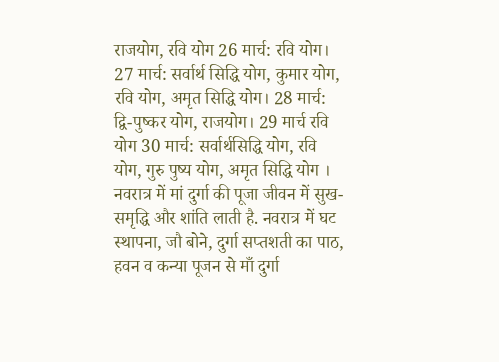राजयोग, रवि योग 26 मार्च: रवि योग। 27 मार्च: सर्वार्थ सिद्धि योग, कुमार योग, रवि योग, अमृत सिद्धि योग। 28 मार्च: द्वि-पुष्कर योग, राजयोग। 29 मार्च रवि योग 30 मार्च: सर्वार्थसिद्धि योग, रवि योग, गुरु पुष्य योग, अमृत सिद्धि योग ।
नवरात्र में मां दुर्गा की पूजा जीवन में सुख-समृद्धि और शांति लाती है. नवरात्र में घट स्थापना, जौ बोने, दुर्गा सप्तशती का पाठ, हवन व कन्या पूजन से माँ दुर्गा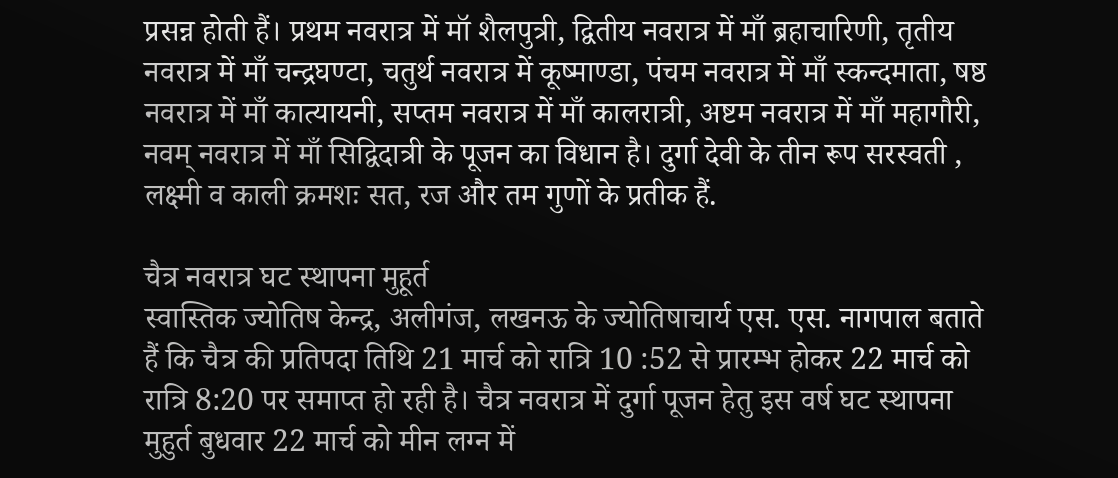प्रसन्न होती हैं। प्रथम नवरात्र में मॉ शैलपुत्री, द्वितीय नवरात्र में माँ ब्रहाचारिणी, तृतीय नवरात्र में माँ चन्द्रघण्टा, चतुर्थ नवरात्र में कूष्माण्डा, पंचम नवरात्र में माँ स्कन्दमाता, षष्ठ नवरात्र में माँ कात्यायनी, सप्तम नवरात्र में माँ कालरात्री, अष्टम नवरात्र में माँ महागौरी, नवम् नवरात्र में माँ सिद्विदात्री के पूजन का विधान है। दुर्गा देवी के तीन रूप सरस्वती , लक्ष्मी व काली क्रमशः सत, रज और तम गुणों के प्रतीक हैं.

चैत्र नवरात्र घट स्थापना मुहूर्त
स्वास्तिक ज्योतिष केन्द्र, अलीगंज, लखनऊ के ज्योतिषाचार्य एस. एस. नागपाल बताते हैं कि चैत्र की प्रतिपदा तिथि 21 मार्च को रात्रि 10 :52 से प्रारम्भ होकर 22 मार्च को रात्रि 8:20 पर समाप्त हो रही है। चैत्र नवरात्र में दुर्गा पूजन हेतु इस वर्ष घट स्थापना मुहुर्त बुधवार 22 मार्च को मीन लग्न में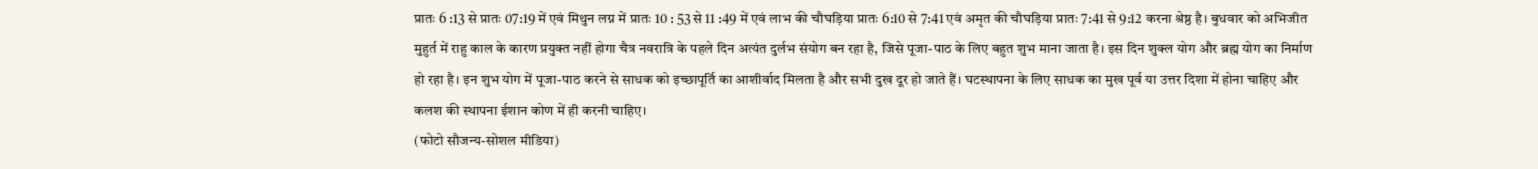प्रातः 6 :13 से प्रातः 07:19 में एवं मिथुन लग्न में प्रातः 10 : 53 से 11 :49 में एवं लाभ की चौघड़िया प्रातः 6:10 से 7:41 एवं अमृत की चौघड़िया प्रातः 7:41 से 9:12 करना श्रेष्ठ है। बुधवार को अभिजीत मुहुर्त में राहु काल के कारण प्रयुक्त नहीं होगा चैत्र नवरात्रि के पहले दिन अत्यंत दुर्लभ संयोग बन रहा है, जिसे पूजा-पाठ के लिए बहुत शुभ माना जाता है। इस दिन शुक्ल योग और ब्रह्म योग का निर्माण हो रहा है। इन शुभ योग में पूजा-पाठ करने से साधक को इच्छापूर्ति का आशीर्वाद मिलता है और सभी दुख दूर हो जाते हैं। घटस्थापना के लिए साधक का मुख पूर्व या उत्तर दिशा में होना चाहिए और कलश की स्थापना ईशान कोण में ही करनी चाहिए।
(फोटो सौजन्य-सोशल मीडिया)